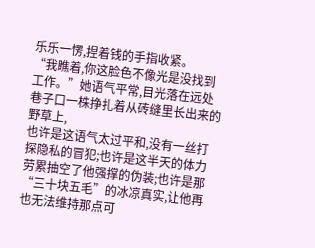乐乐一愣,捏着钱的手指收紧。
“我瞧着,你这脸色不像光是没找到工作。”她语气平常,目光落在远处巷子口一株挣扎着从砖缝里长出来的野草上,
也许是这语气太过平和,没有一丝打探隐私的冒犯;也许是这半天的体力劳累抽空了他强撑的伪装;也许是那“三十块五毛”的冰凉真实,让他再也无法维持那点可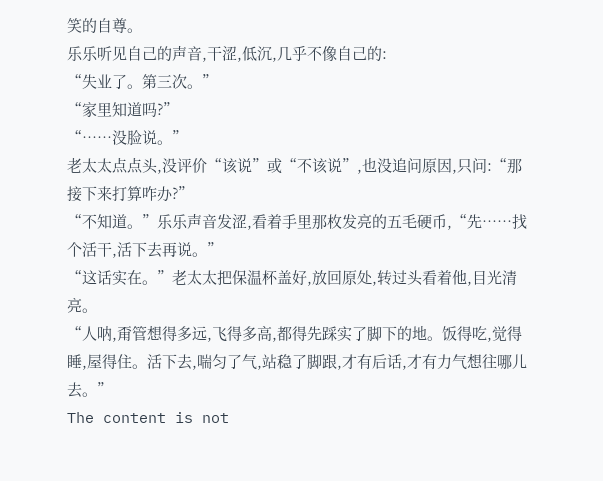笑的自尊。
乐乐听见自己的声音,干涩,低沉,几乎不像自己的:
“失业了。第三次。”
“家里知道吗?”
“……没脸说。”
老太太点点头,没评价“该说”或“不该说”,也没追问原因,只问:“那接下来打算咋办?”
“不知道。”乐乐声音发涩,看着手里那枚发亮的五毛硬币,“先……找个活干,活下去再说。”
“这话实在。”老太太把保温杯盖好,放回原处,转过头看着他,目光清亮。
“人呐,甭管想得多远,飞得多高,都得先踩实了脚下的地。饭得吃,觉得睡,屋得住。活下去,喘匀了气,站稳了脚跟,才有后话,才有力气想往哪儿去。”
The content is not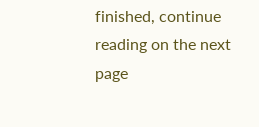finished, continue reading on the next page